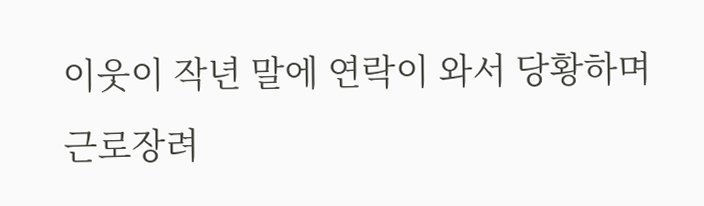이웃이 작년 말에 연락이 와서 당황하며 근로장려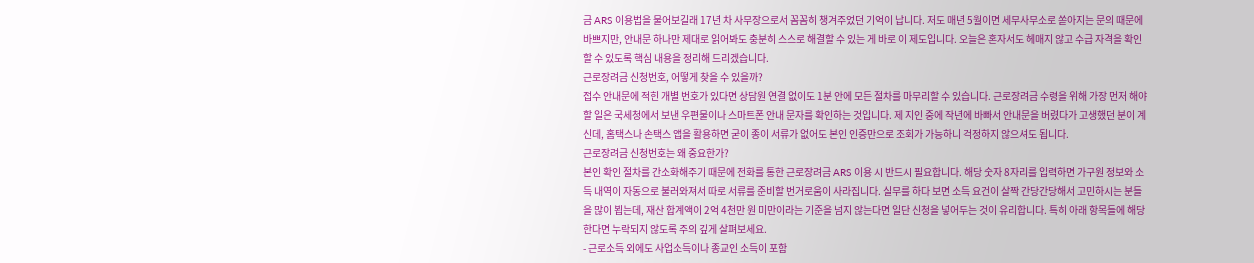금 ARS 이용법을 물어보길래 17년 차 사무장으로서 꼼꼼히 챙겨주었던 기억이 납니다. 저도 매년 5월이면 세무사무소로 쏟아지는 문의 때문에 바쁘지만, 안내문 하나만 제대로 읽어봐도 충분히 스스로 해결할 수 있는 게 바로 이 제도입니다. 오늘은 혼자서도 헤매지 않고 수급 자격을 확인할 수 있도록 핵심 내용을 정리해 드리겠습니다.
근로장려금 신청번호, 어떻게 찾을 수 있을까?
접수 안내문에 적힌 개별 번호가 있다면 상담원 연결 없이도 1분 안에 모든 절차를 마무리할 수 있습니다. 근로장려금 수령을 위해 가장 먼저 해야 할 일은 국세청에서 보낸 우편물이나 스마트폰 안내 문자를 확인하는 것입니다. 제 지인 중에 작년에 바빠서 안내문을 버렸다가 고생했던 분이 계신데, 홈택스나 손택스 앱을 활용하면 굳이 종이 서류가 없어도 본인 인증만으로 조회가 가능하니 걱정하지 않으셔도 됩니다.
근로장려금 신청번호는 왜 중요한가?
본인 확인 절차를 간소화해주기 때문에 전화를 통한 근로장려금 ARS 이용 시 반드시 필요합니다. 해당 숫자 8자리를 입력하면 가구원 정보와 소득 내역이 자동으로 불러와져서 따로 서류를 준비할 번거로움이 사라집니다. 실무를 하다 보면 소득 요건이 살짝 간당간당해서 고민하시는 분들을 많이 뵙는데, 재산 합계액이 2억 4천만 원 미만이라는 기준을 넘지 않는다면 일단 신청을 넣어두는 것이 유리합니다. 특히 아래 항목들에 해당한다면 누락되지 않도록 주의 깊게 살펴보세요.
- 근로소득 외에도 사업소득이나 종교인 소득이 포함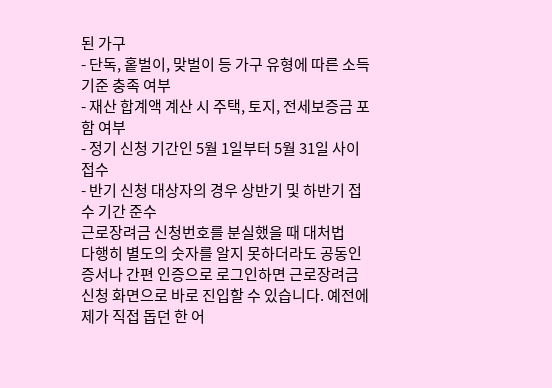된 가구
- 단독, 홑벌이, 맞벌이 등 가구 유형에 따른 소득 기준 충족 여부
- 재산 합계액 계산 시 주택, 토지, 전세보증금 포함 여부
- 정기 신청 기간인 5월 1일부터 5월 31일 사이 접수
- 반기 신청 대상자의 경우 상반기 및 하반기 접수 기간 준수
근로장려금 신청번호를 분실했을 때 대처법
다행히 별도의 숫자를 알지 못하더라도 공동인증서나 간편 인증으로 로그인하면 근로장려금 신청 화면으로 바로 진입할 수 있습니다. 예전에 제가 직접 돕던 한 어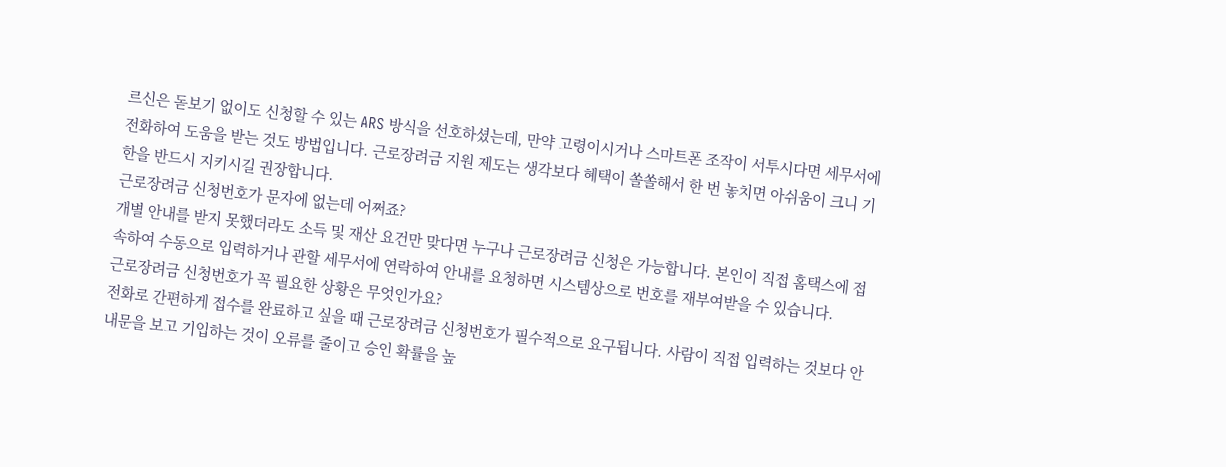르신은 돋보기 없이도 신청할 수 있는 ARS 방식을 선호하셨는데, 만약 고령이시거나 스마트폰 조작이 서투시다면 세무서에 전화하여 도움을 받는 것도 방법입니다. 근로장려금 지원 제도는 생각보다 혜택이 쏠쏠해서 한 번 놓치면 아쉬움이 크니 기한을 반드시 지키시길 권장합니다.
근로장려금 신청번호가 문자에 없는데 어쩌죠?
개별 안내를 받지 못했더라도 소득 및 재산 요건만 맞다면 누구나 근로장려금 신청은 가능합니다. 본인이 직접 홈택스에 접속하여 수동으로 입력하거나 관할 세무서에 연락하여 안내를 요청하면 시스템상으로 번호를 재부여받을 수 있습니다.
근로장려금 신청번호가 꼭 필요한 상황은 무엇인가요?
전화로 간편하게 접수를 완료하고 싶을 때 근로장려금 신청번호가 필수적으로 요구됩니다. 사람이 직접 입력하는 것보다 안내문을 보고 기입하는 것이 오류를 줄이고 승인 확률을 높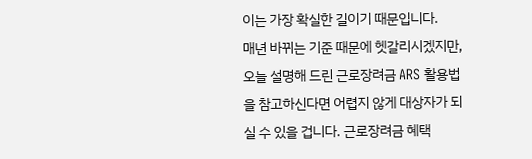이는 가장 확실한 길이기 때문입니다.
매년 바뀌는 기준 때문에 헷갈리시겠지만, 오늘 설명해 드린 근로장려금 ARS 활용법을 참고하신다면 어렵지 않게 대상자가 되실 수 있을 겁니다. 근로장려금 혜택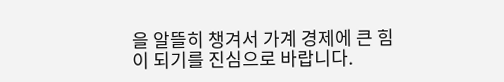을 알뜰히 챙겨서 가계 경제에 큰 힘이 되기를 진심으로 바랍니다.